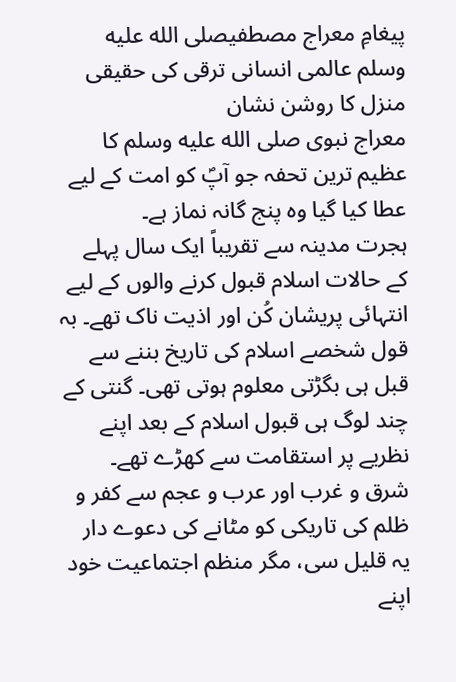پیغامِ معراج مصطفیصلى الله عليه وسلم عالمی انسانی ترقی کی حقیقی منزل کا روشن نشان
معراج نبوی صلى الله عليه وسلم کا عظیم ترین تحفہ جو آپؐ کو امت کے لیے عطا کیا گیا وہ پنج گانہ نماز ہے۔
ہجرت مدینہ سے تقریباً ایک سال پہلے کے حالات اسلام قبول کرنے والوں کے لیے انتہائی پریشان کُن اور اذیت ناک تھے۔ بہ قول شخصے اسلام کی تاریخ بننے سے قبل ہی بگڑتی معلوم ہوتی تھی۔ گنتی کے چند لوگ ہی قبول اسلام کے بعد اپنے نظریے پر استقامت سے کھڑے تھے۔
شرق و غرب اور عرب و عجم سے کفر و ظلم کی تاریکی کو مٹانے کی دعوے دار یہ قلیل سی، مگر منظم اجتماعیت خود اپنے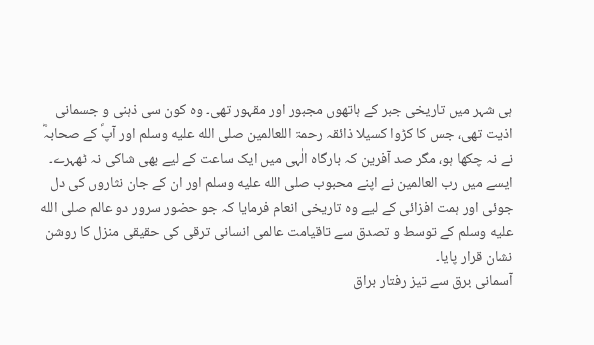ہی شہر میں تاریخی جبر کے ہاتھوں مجبور اور مقہور تھی۔ وہ کون سی ذہنی و جسمانی اذیت تھی، جس کا کڑوا کسیلا ذائقہ رحمۃ اللعالمین صلى الله عليه وسلم اور آپؐ کے صحابہؓ نے نہ چکھا ہو، مگر صد آفرین کہ بارگاہ الٰہی میں ایک ساعت کے لیے بھی شاکی نہ ٹھہرے۔
ایسے میں رب العالمین نے اپنے محبوب صلى الله عليه وسلم اور ان کے جان نثاروں کی دل جوئی اور ہمت افزائی کے لیے وہ تاریخی انعام فرمایا کہ جو حضور سرور دو عالم صلى الله عليه وسلم کے توسط و تصدق سے تاقیامت عالمی انسانی ترقی کی حقیقی منزل کا روشن نشان قرار پایا۔
آسمانی برق سے تیز رفتار براق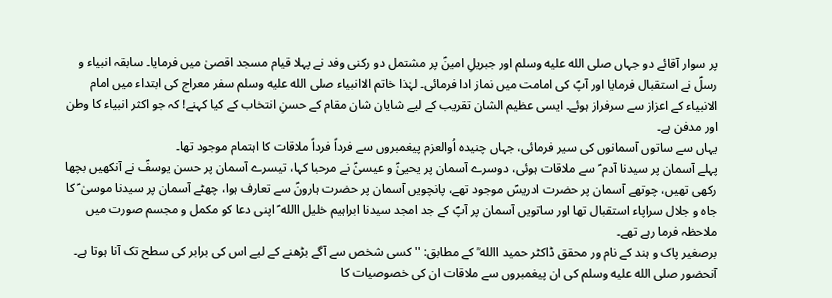پر سوار آقائے دو جہاں صلى الله عليه وسلم اور جبریلِ امینؑ پر مشتمل دو رکنی وفد نے پہلا قیام مسجد اقصیٰ میں فرمایا۔ سابقہ انبیاء و رسلؑ نے استقبال فرمایا اور آپؐ کی امامت میں نماز ادا فرمائی۔ لہٰذا خاتم الاانبیاء صلى الله عليه وسلم سفر معراج کی ابتداء میں امام الانبیاء کے اعزاز سے سرفراز ہوئے۔ ایسی عظیم الشان تقریب کے لیے شایان شان مقام کے حسنِ انتخاب کے کیا کہنے! کہ جو اکثر انبیاء کا وطن اور مدفن ہے۔
یہاں سے ساتوں آسمانوں کی سیر فرمائی، جہاں چنیدہ اُوالعزم پیغمبروں سے فرداً فرداً ملاقات کا اہتمام موجود تھا۔
پہلے آسمان پر سیدنا آدم ؑ سے ملاقات ہوئی، دوسرے آسمان پر یحییٰؑ و عیسیٰؑ نے مرحبا کہا، تیسرے آسمان پر حسن یوسفؑ نے آنکھیں بچھا رکھی تھیں، چوتھے آسمان پر حضرت ادریسؑ موجود تھے، پانچویں آسمان پر حضرت ہارونؑ سے تعارف ہوا، چھٹے آسمان پر سیدنا موسیٰ ؑ کا جاہ و جلال سراپاء استقبال تھا اور ساتویں آسمان پر آپؐ کے جد امجد سیدنا ابراہیم خلیل االله ؑ اپنی دعا کو مکمل و مجسم صورت میں ملاحظہ فرما رہے تھے۔
برصغیر پاک و ہند کے نام ور محقق ڈاکٹر حمید االله ؒ کے مطابق: '' کسی شخص سے آگے بڑھنے کے لیے اس کی برابر کی سطح تک آنا ہوتا ہے۔ آنحضور صلى الله عليه وسلم کی ان پیغمبروں سے ملاقات ان کی خصوصیات کا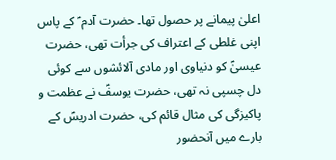اعلیٰ پیمانے پر حصول تھا۔ حضرت آدم ؑ کے پاس اپنی غلطی کے اعتراف کی جرأت تھی، حضرت عیسیٰؑ کو دنیاوی اور مادی آلائشوں سے کوئی دل چسپی نہ تھی، حضرت یوسفؑ نے عظمت و پاکیزگی کی مثال قائم کی، حضرت ادریسؑ کے بارے میں آنحضور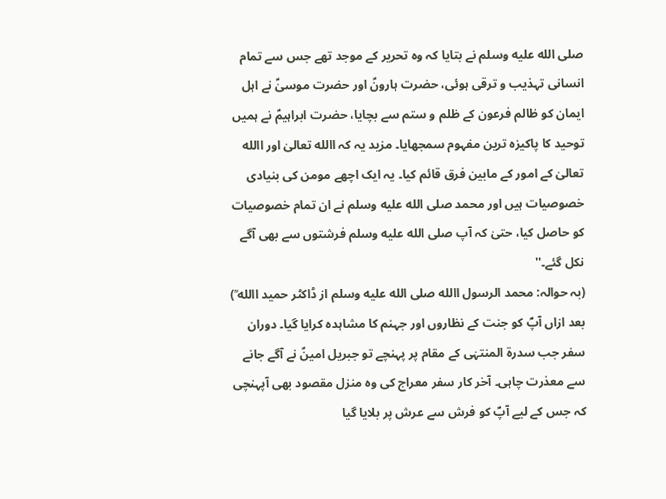صلى الله عليه وسلم نے بتایا کہ وہ تحریر کے موجد تھے جس سے تمام انسانی تہذیب و ترقی ہوئی، حضرت ہارونؑ اور حضرت موسیٰؑ نے اہل ایمان کو ظالم فرعون کے ظلم و ستم سے بچایا، حضرت ابراہیمؑ نے ہمیں توحید کا پاکیزہ ترین مفہوم سمجھایا۔ مزید یہ کہ االله تعالیٰ اور االله تعالیٰ کے امور کے مابین فرق قائم کیا۔ یہ ایک اچھے مومن کی بنیادی خصوصیات ہیں اور محمد صلى الله عليه وسلم نے ان تمام خصوصیات کو حاصل کیا، حتیٰ کہ آپ صلى الله عليه وسلم فرشتوں سے بھی آگے نکل گئے۔''
(بہ حوالہ: محمد الرسول االله صلى الله عليه وسلم از ڈاکٹر حمید االله ؒ)
بعد ازاں آپؐ کو جنت کے نظاروں اور جہنم کا مشاہدہ کرایا گیا۔ دوران سفر جب سدرۃ المنتہٰی کے مقام پر پہنچے تو جبریل امینؑ نے آگے جانے سے معذرت چاہی۔ آخر کار سفر معراج کی وہ منزل مقصود بھی آپہنچی کہ جس کے لیے آپؐ کو فرش سے عرش پر بلایا گیا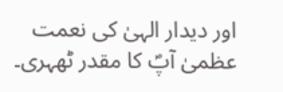اور دیدار الہیٰ کی نعمت عظمیٰ آپؐ کا مقدر ٹھہری۔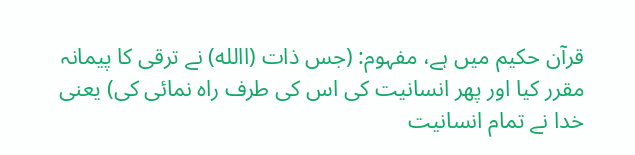قرآن حکیم میں ہے، مفہوم: (جس ذات (االله) نے ترقی کا پیمانہ مقرر کیا اور پھر انسانیت کی اس کی طرف راہ نمائی کی) یعنی خدا نے تمام انسانیت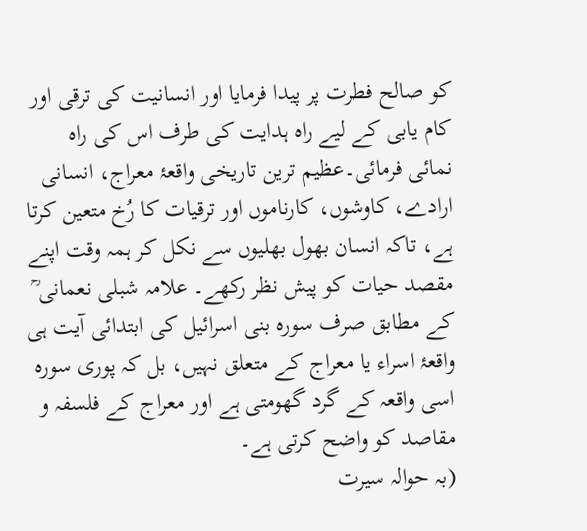کو صالح فطرت پر پیدا فرمایا اور انسانیت کی ترقی اور کام یابی کے لیے راہ ہدایت کی طرف اس کی راہ نمائی فرمائی۔عظیم ترین تاریخی واقعۂ معراج، انسانی ارادے، کاوشوں، کارناموں اور ترقیات کا رُخ متعین کرتا ہے، تاکہ انسان بھول بھلیوں سے نکل کر ہمہ وقت اپنے مقصد حیات کو پیش نظر رکھے۔ علامہ شبلی نعمانی ؒ کے مطابق صرف سورہ بنی اسرائیل کی ابتدائی آیت ہی واقعۂ اسراء یا معراج کے متعلق نہیں، بل کہ پوری سورہ اسی واقعہ کے گرد گھومتی ہے اور معراج کے فلسفہ و مقاصد کو واضح کرتی ہے۔
(بہ حوالہ سیرت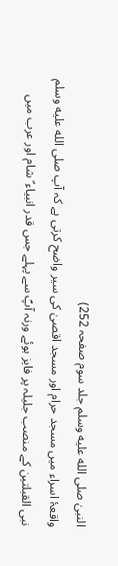النبیٰ صلى الله عليه وسلم جلد سوم صفحہ 252)
واقعۂ اسراء میں مسجد حرام اور مسجد اقصیٰ کی سیر واضح کرتی ہے کہ آپ صلى الله عليه وسلم نبی القبلتین کے منصب جلیلہ پر فایز ہوئے ورنہ آپؐ سے پہلے جس قدر انبیاء ؑ شام اور عرب میں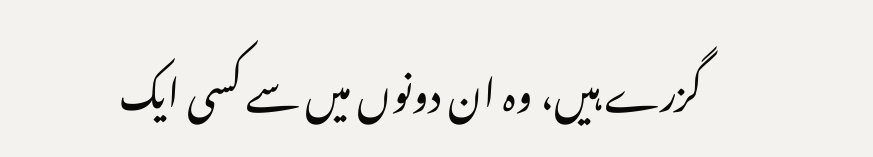گزرے ہیں، وہ ان دونوں میں سے کسی ایک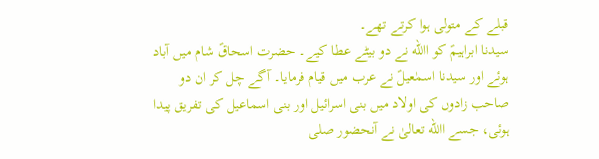قبلے کے متولی ہوا کرتے تھے۔
سیدنا ابراہیمؑ کو االله نے دو بیٹے عطا کیے۔ حضرت اسحاقؑ شام میں آباد ہوئے اور سیدنا اسمٰعیلؑ نے عرب میں قیام فرمایا۔ آگے چل کر ان دو صاحب زادوں کی اولاد میں بنی اسرائیل اور بنی اسماعیل کی تفریق پیدا ہوئی، جسے االله تعالیٰ نے آنحضور صلى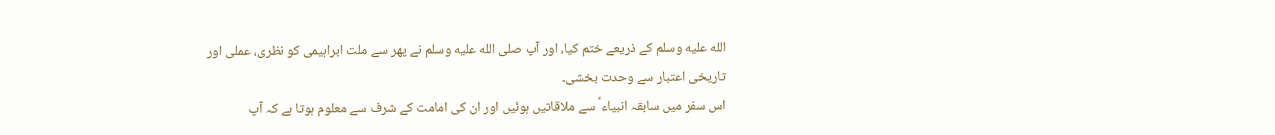الله عليه وسلم کے ذریعے ختم کیا، اور آپ صلى الله عليه وسلم نے پھر سے ملت ابراہیمی کو نظری، عملی اور تاریخی اعتبار سے وحدت بخشی۔
اس سفر میں سابقہ انبیاء ؑ سے ملاقاتیں ہوئیں اور ان کی امامت کے شرف سے معلوم ہوتا ہے کہ آپ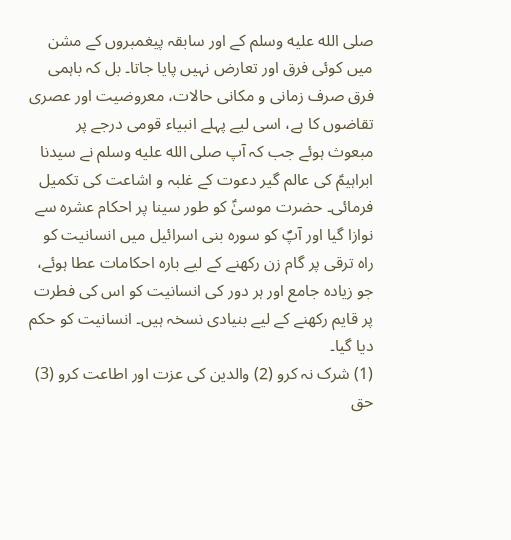صلى الله عليه وسلم کے اور سابقہ پیغمبروں کے مشن میں کوئی فرق اور تعارض نہیں پایا جاتا۔ بل کہ باہمی فرق صرف زمانی و مکانی حالات، معروضیت اور عصری تقاضوں کا ہے، اسی لیے پہلے انبیاء قومی درجے پر مبعوث ہوئے جب کہ آپ صلى الله عليه وسلم نے سیدنا ابراہیمؑ کی عالم گیر دعوت کے غلبہ و اشاعت کی تکمیل فرمائی۔ حضرت موسیٰؑ کو طور سینا پر احکام عشرہ سے نوازا گیا اور آپؐ کو سورہ بنی اسرائیل میں انسانیت کو راہ ترقی پر گام زن رکھنے کے لیے بارہ احکامات عطا ہوئے، جو زیادہ جامع اور ہر دور کی انسانیت کو اس کی فطرت پر قایم رکھنے کے لیے بنیادی نسخہ ہیں۔ انسانیت کو حکم دیا گیا۔
(1) شرک نہ کرو (2) والدین کی عزت اور اطاعت کرو (3) حق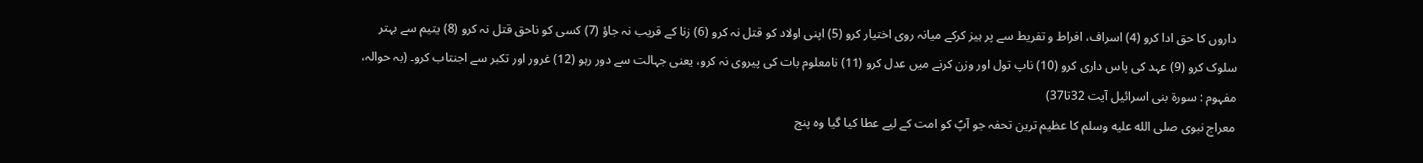داروں کا حق ادا کرو (4) اسراف، افراط و تفریط سے پر ہیز کرکے میانہ روی اختیار کرو (5) اپنی اولاد کو قتل نہ کرو (6) زنا کے قریب نہ جاؤ (7) کسی کو ناحق قتل نہ کرو (8) یتیم سے بہتر سلوک کرو (9) عہد کی پاس داری کرو (10) ناپ تول اور وزن کرنے میں عدل کرو (11) نامعلوم بات کی پیروی نہ کرو، یعنی جہالت سے دور رہو (12) غرور اور تکبر سے اجنتاب کرو۔ (بہ حوالہ، مفہوم : سورۃ بنی اسرائیل آیت 32تا37)
معراج نبوی صلى الله عليه وسلم کا عظیم ترین تحفہ جو آپؐ کو امت کے لیے عطا کیا گیا وہ پنج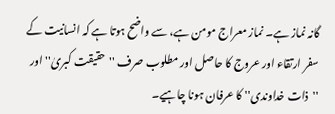گانہ نماز ہے۔ نماز معراج مومن ہے، سے واضح ہوتا ہے کہ انسانیت کے سفر ارتقاء اور عروج کا حاصل اور مطلوب صرف ''حقیقت کبریٰ'' اور ''ذات خداوندی'' کا عرفان ہونا چاہیے۔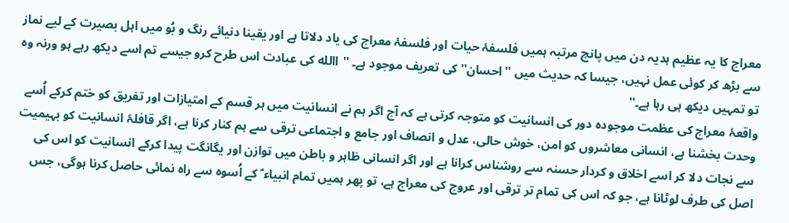معراج کا یہ عظیم ہدیہ دن میں پانچ مرتبہ ہمیں فلسفۂ حیات اور فلسفۂ معراج کی یاد دلاتا ہے اور یقینا دنیائے رنگ و بُو میں اہل بصیرت کے لیے نماز سے بڑھ کر کوئی عمل نہیں، جیسا کہ حدیث میں ''احسان'' کی تعریف موجود ہے۔ ''االله کی عبادت اس طرح کرو جیسے تم اسے دیکھ رہے ہو ورنہ وہ تو تمہیں دیکھ ہی رہا ہے۔''
واقعۂ معراج کی عظمت موجودہ دور کی انسانیت کو متوجہ کرتی ہے کہ آج اگر ہم نے انسانیت میں ہر قسم کے امتیازات اور تفریق کو ختم کرکے اُسے وحدت بخشنا ہے، انسانی معاشروں کو امن، خوش حالی، عدل و انصاف اور جامع و اجتماعی ترقی سے ہم کنار کرنا ہے، اگر قافلۂ انسانیت کو بہیمیت سے نجات دلا کر اسے اخلاق و کردار حسنہ سے روشناس کرانا ہے اور اگر انسانی ظاہر و باطن میں توازن اور یگانگت پیدا کرکے انسانیت کو اس کی اصل کی طرف لوٹانا ہے، جو کہ اس کی تمام تر ترقی اور عروج کی معراج ہے، تو پھر ہمیں تمام انبیاء ؑ کے اُسوہ سے راہ نمائی حاصل کرنا ہوگی، جس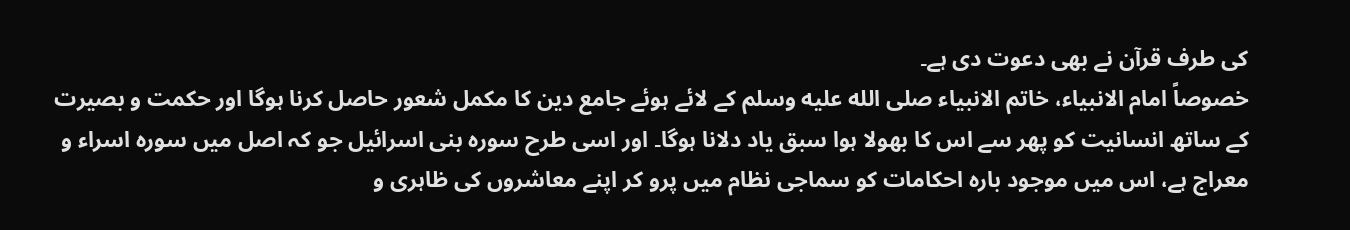کی طرف قرآن نے بھی دعوت دی ہے۔
خصوصاً امام الانبیاء، خاتم الانبیاء صلى الله عليه وسلم کے لائے ہوئے جامع دین کا مکمل شعور حاصل کرنا ہوگا اور حکمت و بصیرت کے ساتھ انسانیت کو پھر سے اس کا بھولا ہوا سبق یاد دلانا ہوگا۔ اور اسی طرح سورہ بنی اسرائیل جو کہ اصل میں سورہ اسراء و معراج ہے، اس میں موجود بارہ احکامات کو سماجی نظام میں پرو کر اپنے معاشروں کی ظاہری و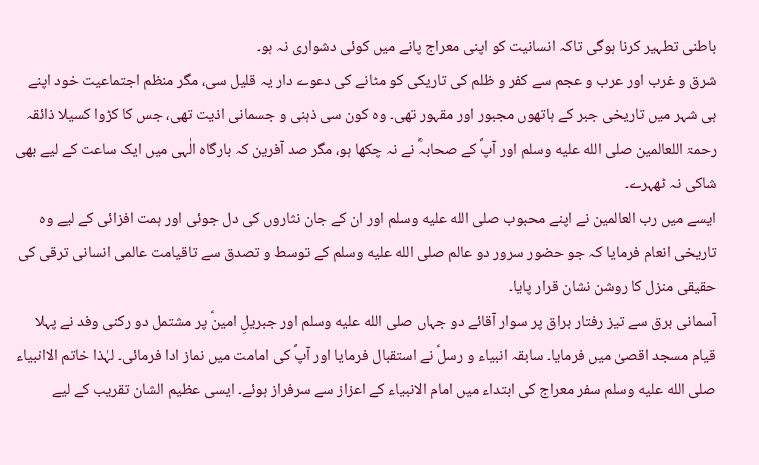باطنی تطہیر کرنا ہوگی تاکہ انسانیت کو اپنی معراج پانے میں کوئی دشواری نہ ہو۔
شرق و غرب اور عرب و عجم سے کفر و ظلم کی تاریکی کو مٹانے کی دعوے دار یہ قلیل سی، مگر منظم اجتماعیت خود اپنے ہی شہر میں تاریخی جبر کے ہاتھوں مجبور اور مقہور تھی۔ وہ کون سی ذہنی و جسمانی اذیت تھی، جس کا کڑوا کسیلا ذائقہ رحمۃ اللعالمین صلى الله عليه وسلم اور آپؐ کے صحابہؓ نے نہ چکھا ہو، مگر صد آفرین کہ بارگاہ الٰہی میں ایک ساعت کے لیے بھی شاکی نہ ٹھہرے۔
ایسے میں رب العالمین نے اپنے محبوب صلى الله عليه وسلم اور ان کے جان نثاروں کی دل جوئی اور ہمت افزائی کے لیے وہ تاریخی انعام فرمایا کہ جو حضور سرور دو عالم صلى الله عليه وسلم کے توسط و تصدق سے تاقیامت عالمی انسانی ترقی کی حقیقی منزل کا روشن نشان قرار پایا۔
آسمانی برق سے تیز رفتار براق پر سوار آقائے دو جہاں صلى الله عليه وسلم اور جبریلِ امینؑ پر مشتمل دو رکنی وفد نے پہلا قیام مسجد اقصیٰ میں فرمایا۔ سابقہ انبیاء و رسلؑ نے استقبال فرمایا اور آپؐ کی امامت میں نماز ادا فرمائی۔ لہٰذا خاتم الاانبیاء صلى الله عليه وسلم سفر معراج کی ابتداء میں امام الانبیاء کے اعزاز سے سرفراز ہوئے۔ ایسی عظیم الشان تقریب کے لیے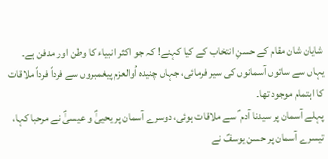شایان شان مقام کے حسنِ انتخاب کے کیا کہنے! کہ جو اکثر انبیاء کا وطن اور مدفن ہے۔
یہاں سے ساتوں آسمانوں کی سیر فرمائی، جہاں چنیدہ اُوالعزم پیغمبروں سے فرداً فرداً ملاقات کا اہتمام موجود تھا۔
پہلے آسمان پر سیدنا آدم ؑ سے ملاقات ہوئی، دوسرے آسمان پر یحییٰؑ و عیسیٰؑ نے مرحبا کہا، تیسرے آسمان پر حسن یوسفؑ نے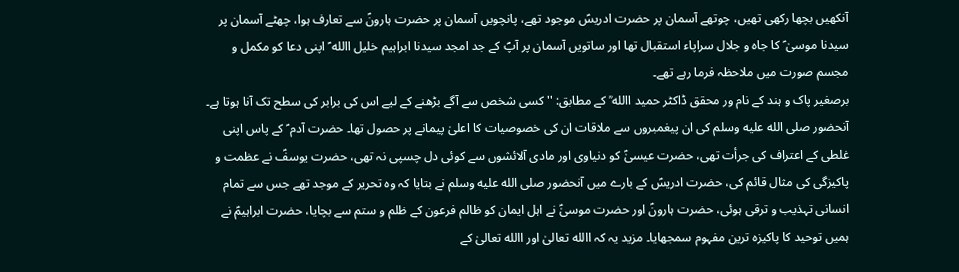آنکھیں بچھا رکھی تھیں، چوتھے آسمان پر حضرت ادریسؑ موجود تھے، پانچویں آسمان پر حضرت ہارونؑ سے تعارف ہوا، چھٹے آسمان پر سیدنا موسیٰ ؑ کا جاہ و جلال سراپاء استقبال تھا اور ساتویں آسمان پر آپؐ کے جد امجد سیدنا ابراہیم خلیل االله ؑ اپنی دعا کو مکمل و مجسم صورت میں ملاحظہ فرما رہے تھے۔
برصغیر پاک و ہند کے نام ور محقق ڈاکٹر حمید االله ؒ کے مطابق: '' کسی شخص سے آگے بڑھنے کے لیے اس کی برابر کی سطح تک آنا ہوتا ہے۔ آنحضور صلى الله عليه وسلم کی ان پیغمبروں سے ملاقات ان کی خصوصیات کا اعلیٰ پیمانے پر حصول تھا۔ حضرت آدم ؑ کے پاس اپنی غلطی کے اعتراف کی جرأت تھی، حضرت عیسیٰؑ کو دنیاوی اور مادی آلائشوں سے کوئی دل چسپی نہ تھی، حضرت یوسفؑ نے عظمت و پاکیزگی کی مثال قائم کی، حضرت ادریسؑ کے بارے میں آنحضور صلى الله عليه وسلم نے بتایا کہ وہ تحریر کے موجد تھے جس سے تمام انسانی تہذیب و ترقی ہوئی، حضرت ہارونؑ اور حضرت موسیٰؑ نے اہل ایمان کو ظالم فرعون کے ظلم و ستم سے بچایا، حضرت ابراہیمؑ نے ہمیں توحید کا پاکیزہ ترین مفہوم سمجھایا۔ مزید یہ کہ االله تعالیٰ اور االله تعالیٰ کے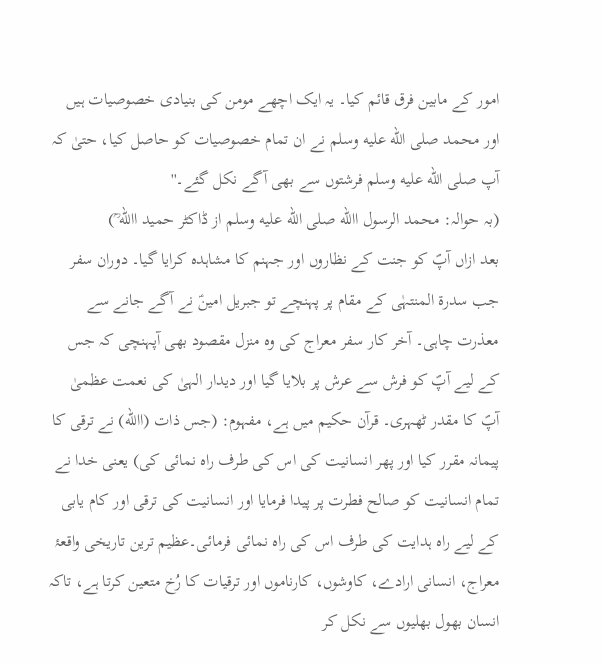امور کے مابین فرق قائم کیا۔ یہ ایک اچھے مومن کی بنیادی خصوصیات ہیں اور محمد صلى الله عليه وسلم نے ان تمام خصوصیات کو حاصل کیا، حتیٰ کہ آپ صلى الله عليه وسلم فرشتوں سے بھی آگے نکل گئے۔''
(بہ حوالہ: محمد الرسول االله صلى الله عليه وسلم از ڈاکٹر حمید االله ؒ)
بعد ازاں آپؐ کو جنت کے نظاروں اور جہنم کا مشاہدہ کرایا گیا۔ دوران سفر جب سدرۃ المنتہٰی کے مقام پر پہنچے تو جبریل امینؑ نے آگے جانے سے معذرت چاہی۔ آخر کار سفر معراج کی وہ منزل مقصود بھی آپہنچی کہ جس کے لیے آپؐ کو فرش سے عرش پر بلایا گیا اور دیدار الہیٰ کی نعمت عظمیٰ آپؐ کا مقدر ٹھہری۔ قرآن حکیم میں ہے، مفہوم: (جس ذات (االله) نے ترقی کا پیمانہ مقرر کیا اور پھر انسانیت کی اس کی طرف راہ نمائی کی) یعنی خدا نے تمام انسانیت کو صالح فطرت پر پیدا فرمایا اور انسانیت کی ترقی اور کام یابی کے لیے راہ ہدایت کی طرف اس کی راہ نمائی فرمائی۔عظیم ترین تاریخی واقعۂ معراج، انسانی ارادے، کاوشوں، کارناموں اور ترقیات کا رُخ متعین کرتا ہے، تاکہ انسان بھول بھلیوں سے نکل کر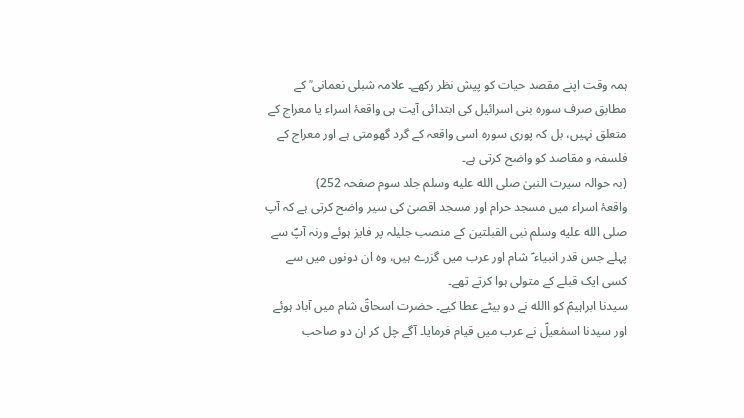ہمہ وقت اپنے مقصد حیات کو پیش نظر رکھے۔ علامہ شبلی نعمانی ؒ کے مطابق صرف سورہ بنی اسرائیل کی ابتدائی آیت ہی واقعۂ اسراء یا معراج کے متعلق نہیں، بل کہ پوری سورہ اسی واقعہ کے گرد گھومتی ہے اور معراج کے فلسفہ و مقاصد کو واضح کرتی ہے۔
(بہ حوالہ سیرت النبیٰ صلى الله عليه وسلم جلد سوم صفحہ 252)
واقعۂ اسراء میں مسجد حرام اور مسجد اقصیٰ کی سیر واضح کرتی ہے کہ آپ صلى الله عليه وسلم نبی القبلتین کے منصب جلیلہ پر فایز ہوئے ورنہ آپؐ سے پہلے جس قدر انبیاء ؑ شام اور عرب میں گزرے ہیں، وہ ان دونوں میں سے کسی ایک قبلے کے متولی ہوا کرتے تھے۔
سیدنا ابراہیمؑ کو االله نے دو بیٹے عطا کیے۔ حضرت اسحاقؑ شام میں آباد ہوئے اور سیدنا اسمٰعیلؑ نے عرب میں قیام فرمایا۔ آگے چل کر ان دو صاحب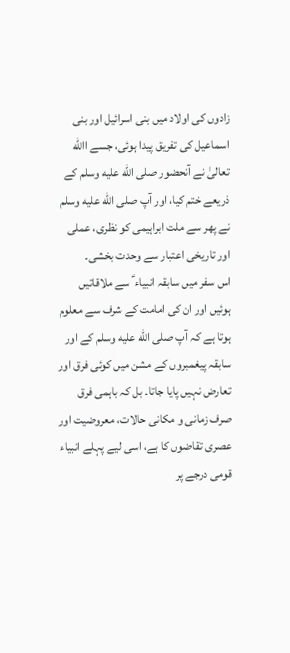زادوں کی اولاد میں بنی اسرائیل اور بنی اسماعیل کی تفریق پیدا ہوئی، جسے االله تعالیٰ نے آنحضور صلى الله عليه وسلم کے ذریعے ختم کیا، اور آپ صلى الله عليه وسلم نے پھر سے ملت ابراہیمی کو نظری، عملی اور تاریخی اعتبار سے وحدت بخشی۔
اس سفر میں سابقہ انبیاء ؑ سے ملاقاتیں ہوئیں اور ان کی امامت کے شرف سے معلوم ہوتا ہے کہ آپ صلى الله عليه وسلم کے اور سابقہ پیغمبروں کے مشن میں کوئی فرق اور تعارض نہیں پایا جاتا۔ بل کہ باہمی فرق صرف زمانی و مکانی حالات، معروضیت اور عصری تقاضوں کا ہے، اسی لیے پہلے انبیاء قومی درجے پر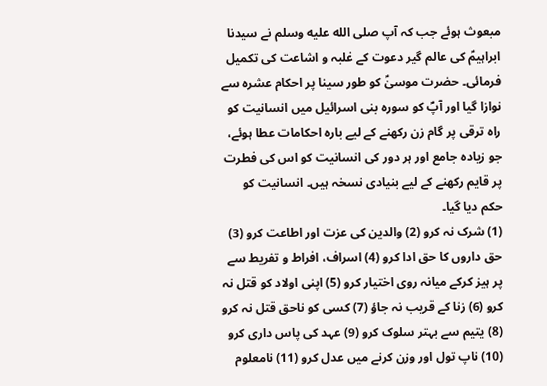مبعوث ہوئے جب کہ آپ صلى الله عليه وسلم نے سیدنا ابراہیمؑ کی عالم گیر دعوت کے غلبہ و اشاعت کی تکمیل فرمائی۔ حضرت موسیٰؑ کو طور سینا پر احکام عشرہ سے نوازا گیا اور آپؐ کو سورہ بنی اسرائیل میں انسانیت کو راہ ترقی پر گام زن رکھنے کے لیے بارہ احکامات عطا ہوئے، جو زیادہ جامع اور ہر دور کی انسانیت کو اس کی فطرت پر قایم رکھنے کے لیے بنیادی نسخہ ہیں۔ انسانیت کو حکم دیا گیا۔
(1) شرک نہ کرو (2) والدین کی عزت اور اطاعت کرو (3) حق داروں کا حق ادا کرو (4) اسراف، افراط و تفریط سے پر ہیز کرکے میانہ روی اختیار کرو (5) اپنی اولاد کو قتل نہ کرو (6) زنا کے قریب نہ جاؤ (7) کسی کو ناحق قتل نہ کرو (8) یتیم سے بہتر سلوک کرو (9) عہد کی پاس داری کرو (10) ناپ تول اور وزن کرنے میں عدل کرو (11) نامعلوم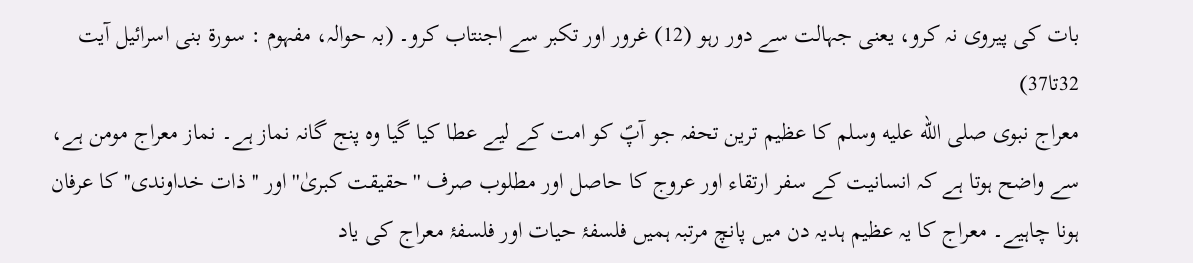بات کی پیروی نہ کرو، یعنی جہالت سے دور رہو (12) غرور اور تکبر سے اجنتاب کرو۔ (بہ حوالہ، مفہوم : سورۃ بنی اسرائیل آیت 32تا37)
معراج نبوی صلى الله عليه وسلم کا عظیم ترین تحفہ جو آپؐ کو امت کے لیے عطا کیا گیا وہ پنج گانہ نماز ہے۔ نماز معراج مومن ہے، سے واضح ہوتا ہے کہ انسانیت کے سفر ارتقاء اور عروج کا حاصل اور مطلوب صرف ''حقیقت کبریٰ'' اور ''ذات خداوندی'' کا عرفان ہونا چاہیے۔ معراج کا یہ عظیم ہدیہ دن میں پانچ مرتبہ ہمیں فلسفۂ حیات اور فلسفۂ معراج کی یاد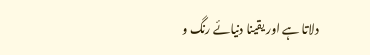دلاتا ہے اور یقینا دنیائے رنگ و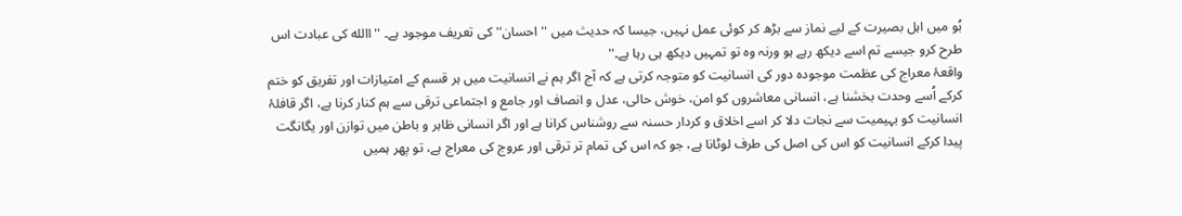بُو میں اہل بصیرت کے لیے نماز سے بڑھ کر کوئی عمل نہیں، جیسا کہ حدیث میں ''احسان'' کی تعریف موجود ہے۔ ''االله کی عبادت اس طرح کرو جیسے تم اسے دیکھ رہے ہو ورنہ وہ تو تمہیں دیکھ ہی رہا ہے۔''
واقعۂ معراج کی عظمت موجودہ دور کی انسانیت کو متوجہ کرتی ہے کہ آج اگر ہم نے انسانیت میں ہر قسم کے امتیازات اور تفریق کو ختم کرکے اُسے وحدت بخشنا ہے، انسانی معاشروں کو امن، خوش حالی، عدل و انصاف اور جامع و اجتماعی ترقی سے ہم کنار کرنا ہے، اگر قافلۂ انسانیت کو بہیمیت سے نجات دلا کر اسے اخلاق و کردار حسنہ سے روشناس کرانا ہے اور اگر انسانی ظاہر و باطن میں توازن اور یگانگت پیدا کرکے انسانیت کو اس کی اصل کی طرف لوٹانا ہے، جو کہ اس کی تمام تر ترقی اور عروج کی معراج ہے، تو پھر ہمیں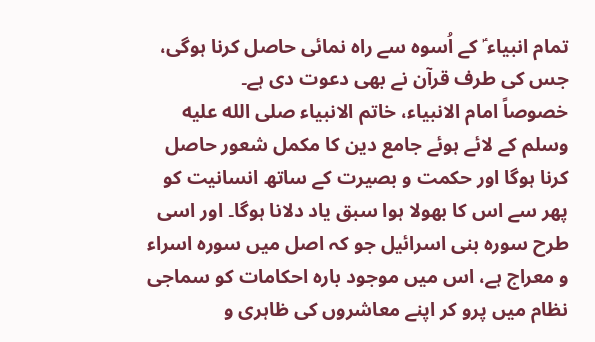تمام انبیاء ؑ کے اُسوہ سے راہ نمائی حاصل کرنا ہوگی، جس کی طرف قرآن نے بھی دعوت دی ہے۔
خصوصاً امام الانبیاء، خاتم الانبیاء صلى الله عليه وسلم کے لائے ہوئے جامع دین کا مکمل شعور حاصل کرنا ہوگا اور حکمت و بصیرت کے ساتھ انسانیت کو پھر سے اس کا بھولا ہوا سبق یاد دلانا ہوگا۔ اور اسی طرح سورہ بنی اسرائیل جو کہ اصل میں سورہ اسراء و معراج ہے، اس میں موجود بارہ احکامات کو سماجی نظام میں پرو کر اپنے معاشروں کی ظاہری و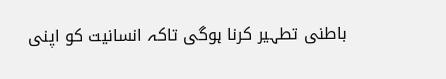باطنی تطہیر کرنا ہوگی تاکہ انسانیت کو اپنی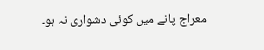معراج پانے میں کوئی دشواری نہ ہو۔